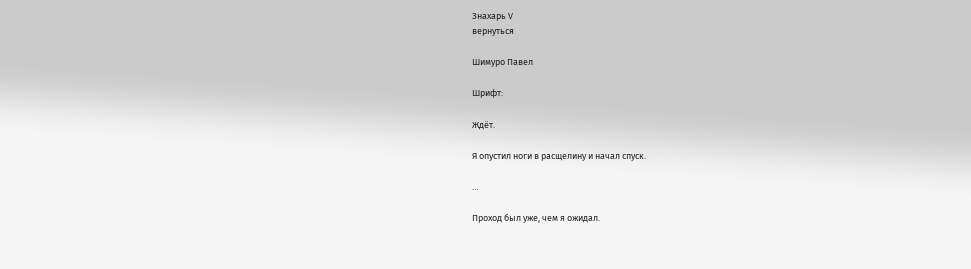Знахарь V
вернуться

Шимуро Павел

Шрифт:

Ждёт.

Я опустил ноги в расщелину и начал спуск.

…

Проход был уже, чем я ожидал.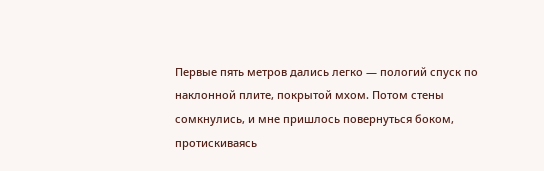Первые пять метров дались легко — пологий спуск по наклонной плите, покрытой мхом. Потом стены сомкнулись, и мне пришлось повернуться боком, протискиваясь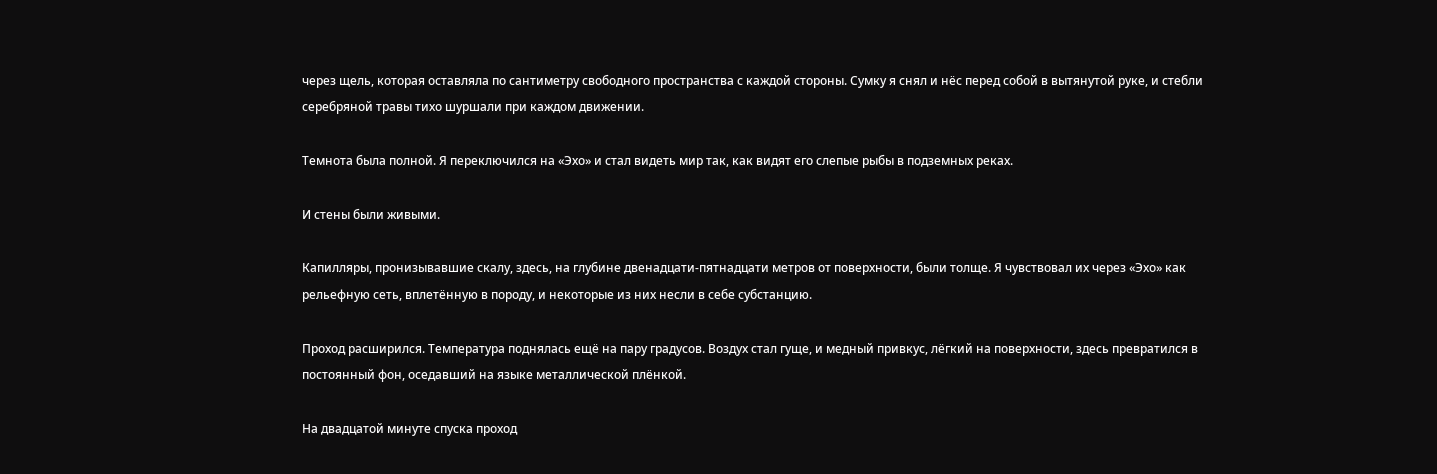через щель, которая оставляла по сантиметру свободного пространства с каждой стороны. Сумку я снял и нёс перед собой в вытянутой руке, и стебли серебряной травы тихо шуршали при каждом движении.

Темнота была полной. Я переключился на «Эхо» и стал видеть мир так, как видят его слепые рыбы в подземных реках.

И стены были живыми.

Капилляры, пронизывавшие скалу, здесь, на глубине двенадцати-пятнадцати метров от поверхности, были толще. Я чувствовал их через «Эхо» как рельефную сеть, вплетённую в породу, и некоторые из них несли в себе субстанцию.

Проход расширился. Температура поднялась ещё на пару градусов. Воздух стал гуще, и медный привкус, лёгкий на поверхности, здесь превратился в постоянный фон, оседавший на языке металлической плёнкой.

На двадцатой минуте спуска проход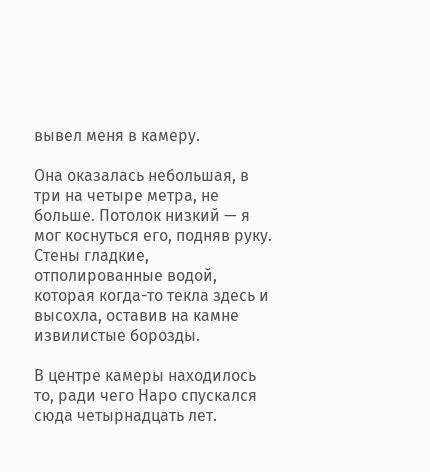вывел меня в камеру.

Она оказалась небольшая, в три на четыре метра, не больше. Потолок низкий — я мог коснуться его, подняв руку. Стены гладкие, отполированные водой, которая когда-то текла здесь и высохла, оставив на камне извилистые борозды.

В центре камеры находилось то, ради чего Наро спускался сюда четырнадцать лет.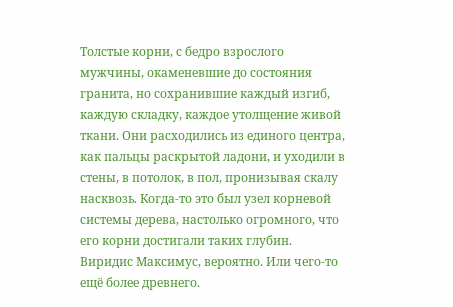Толстые корни, с бедро взрослого мужчины, окаменевшие до состояния гранита, но сохранившие каждый изгиб, каждую складку, каждое утолщение живой ткани. Они расходились из единого центра, как пальцы раскрытой ладони, и уходили в стены, в потолок, в пол, пронизывая скалу насквозь. Когда-то это был узел корневой системы дерева, настолько огромного, что его корни достигали таких глубин. Виридис Максимус, вероятно. Или чего-то ещё более древнего.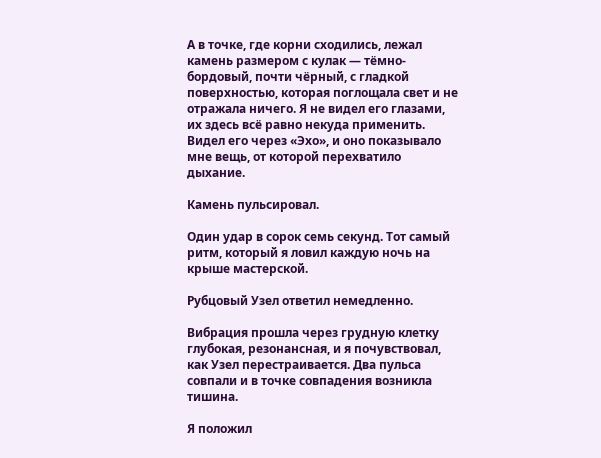А в точке, где корни сходились, лежал камень размером с кулак — тёмно-бордовый, почти чёрный, с гладкой поверхностью, которая поглощала свет и не отражала ничего. Я не видел его глазами, их здесь всё равно некуда применить. Видел его через «Эхо», и оно показывало мне вещь, от которой перехватило дыхание.

Камень пульсировал.

Один удар в сорок семь секунд. Тот самый ритм, который я ловил каждую ночь на крыше мастерской.

Рубцовый Узел ответил немедленно.

Вибрация прошла через грудную клетку глубокая, резонансная, и я почувствовал, как Узел перестраивается. Два пульса совпали и в точке совпадения возникла тишина.

Я положил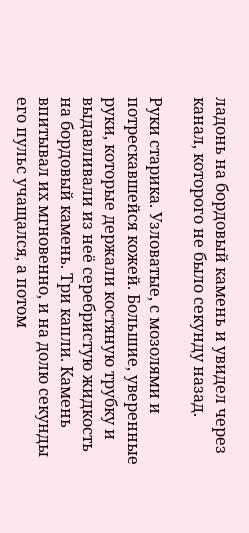ладонь на бордовый камень и увидел через канал, которого не было секунду назад.

Руки старика. Узловатые, с мозолями и потрескавшейся кожей. Большие, уверенные руки, которые держали костяную трубку и выдавливали из неё серебристую жидкость на бордовый камень. Три капли. Камень впитывал их мгновенно, и на долю секунды его пульс учащался, а потом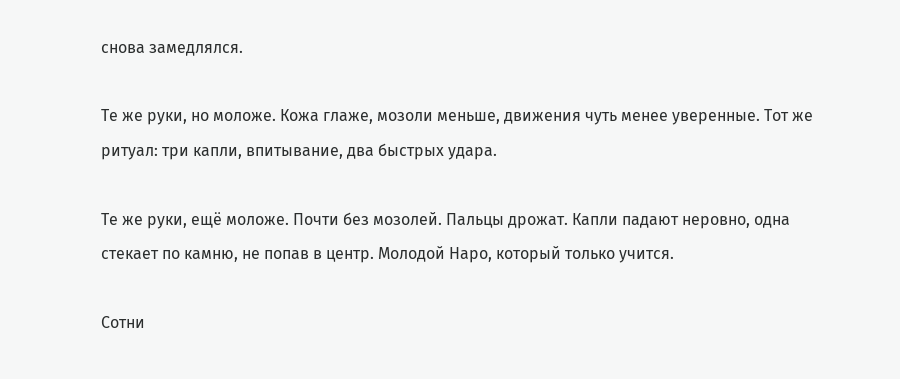снова замедлялся.

Те же руки, но моложе. Кожа глаже, мозоли меньше, движения чуть менее уверенные. Тот же ритуал: три капли, впитывание, два быстрых удара.

Те же руки, ещё моложе. Почти без мозолей. Пальцы дрожат. Капли падают неровно, одна стекает по камню, не попав в центр. Молодой Наро, который только учится.

Сотни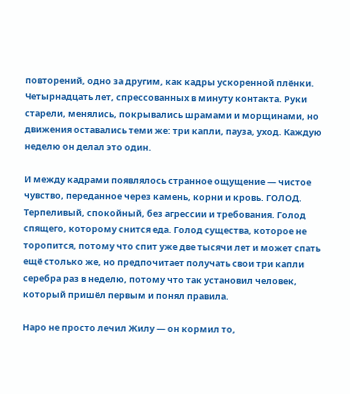повторений, одно за другим, как кадры ускоренной плёнки. Четырнадцать лет, спрессованных в минуту контакта. Руки старели, менялись, покрывались шрамами и морщинами, но движения оставались теми же: три капли, пауза, уход. Каждую неделю он делал это один.

И между кадрами появлялось странное ощущение — чистое чувство, переданное через камень, корни и кровь. ГОЛОД. Терпеливый, спокойный, без агрессии и требования. Голод спящего, которому снится еда. Голод существа, которое не торопится, потому что спит уже две тысячи лет и может спать ещё столько же, но предпочитает получать свои три капли серебра раз в неделю, потому что так установил человек, который пришёл первым и понял правила.

Наро не просто лечил Жилу — он кормил то,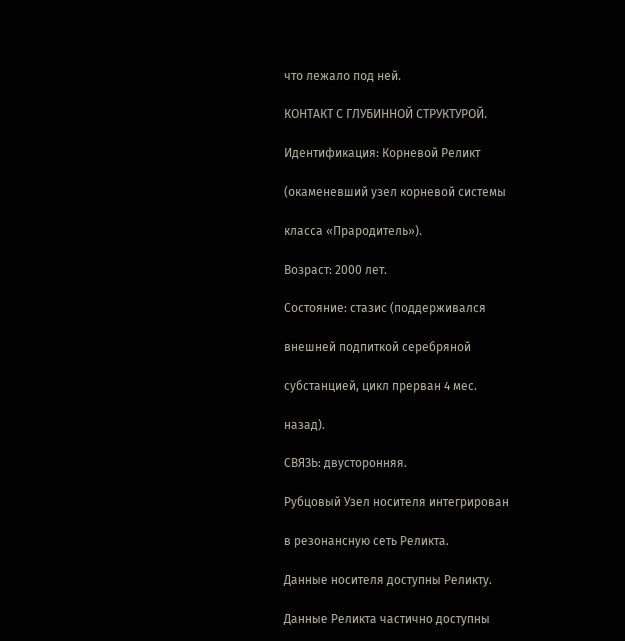что лежало под ней.

КОНТАКТ С ГЛУБИННОЙ СТРУКТУРОЙ.

Идентификация: Корневой Реликт

(окаменевший узел корневой системы

класса «Прародитель»).

Возраст: 2000 лет.

Состояние: стазис (поддерживался

внешней подпиткой серебряной

субстанцией, цикл прерван 4 мес.

назад).

СВЯЗЬ: двусторонняя.

Рубцовый Узел носителя интегрирован

в резонансную сеть Реликта.

Данные носителя доступны Реликту.

Данные Реликта частично доступны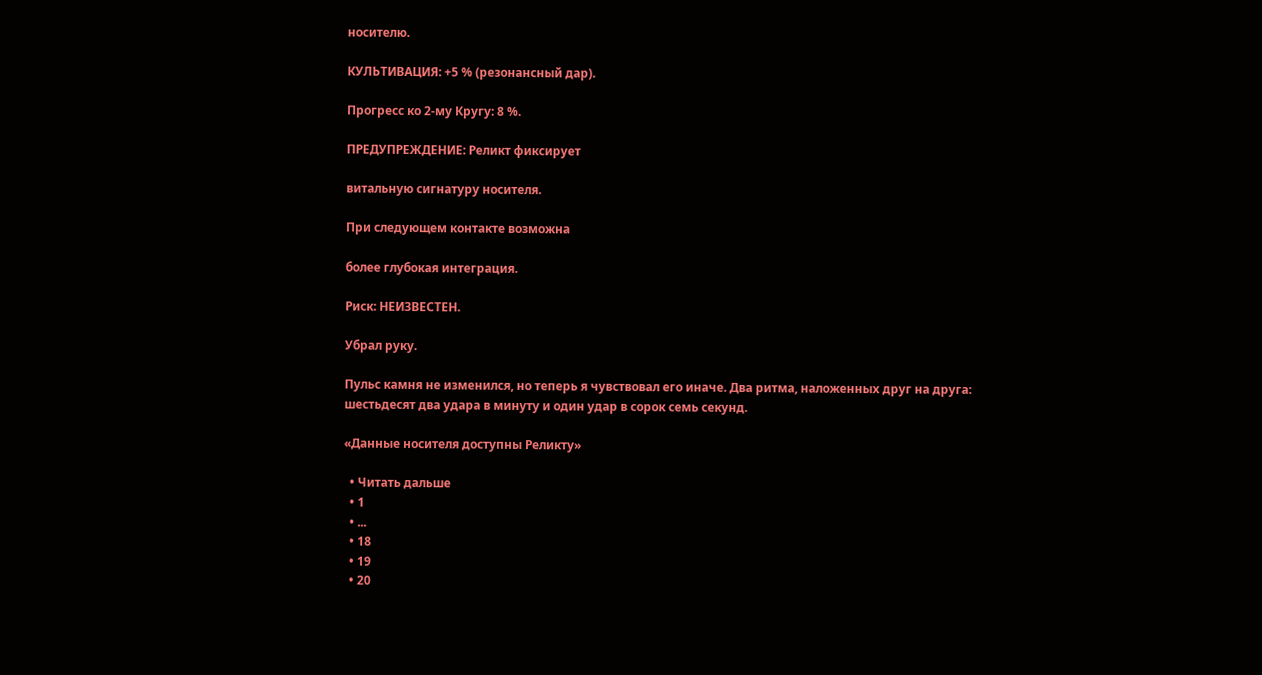носителю.

КУЛЬТИВАЦИЯ: +5 % (резонансный дар).

Прогресс ко 2-му Кругу: 8 %.

ПРЕДУПРЕЖДЕНИЕ: Реликт фиксирует

витальную сигнатуру носителя.

При следующем контакте возможна

более глубокая интеграция.

Риск: НЕИЗВЕСТЕН.

Убрал руку.

Пульс камня не изменился, но теперь я чувствовал его иначе. Два ритма, наложенных друг на друга: шестьдесят два удара в минуту и один удар в сорок семь секунд.

«Данные носителя доступны Реликту»

  • Читать дальше
  • 1
  • ...
  • 18
  • 19
  • 20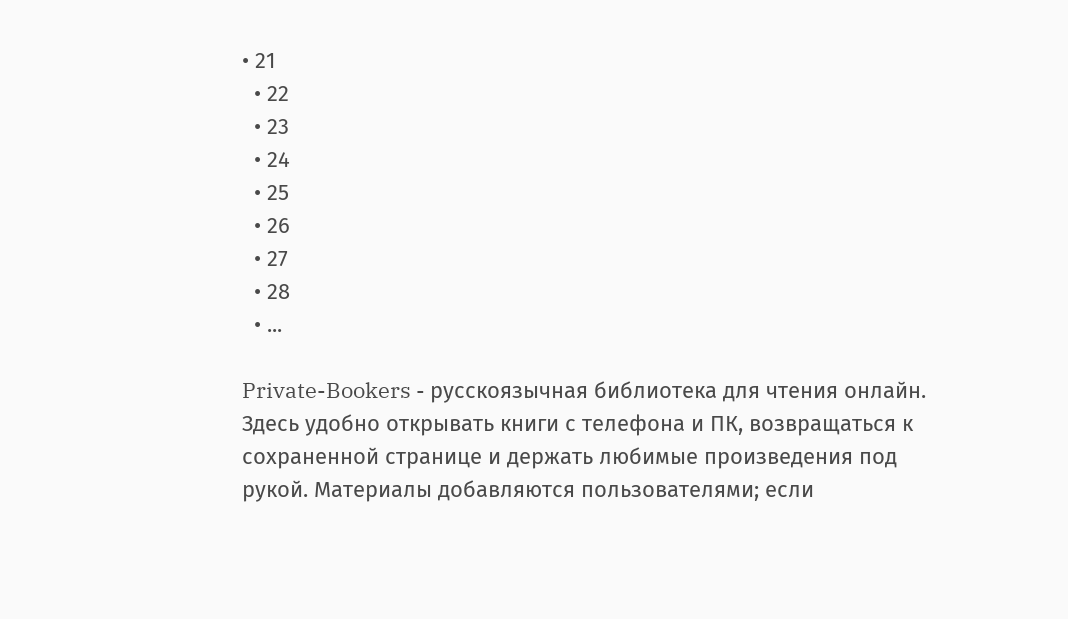• 21
  • 22
  • 23
  • 24
  • 25
  • 26
  • 27
  • 28
  • ...

Private-Bookers - русскоязычная библиотека для чтения онлайн. Здесь удобно открывать книги с телефона и ПК, возвращаться к сохраненной странице и держать любимые произведения под рукой. Материалы добавляются пользователями; если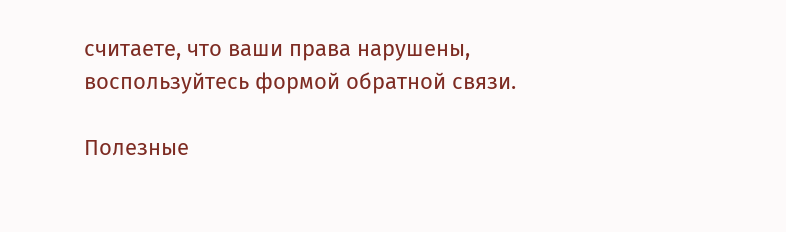считаете, что ваши права нарушены, воспользуйтесь формой обратной связи.

Полезные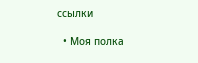ссылки

  • Моя полка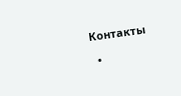Контакты

  •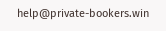help@private-bookers.win